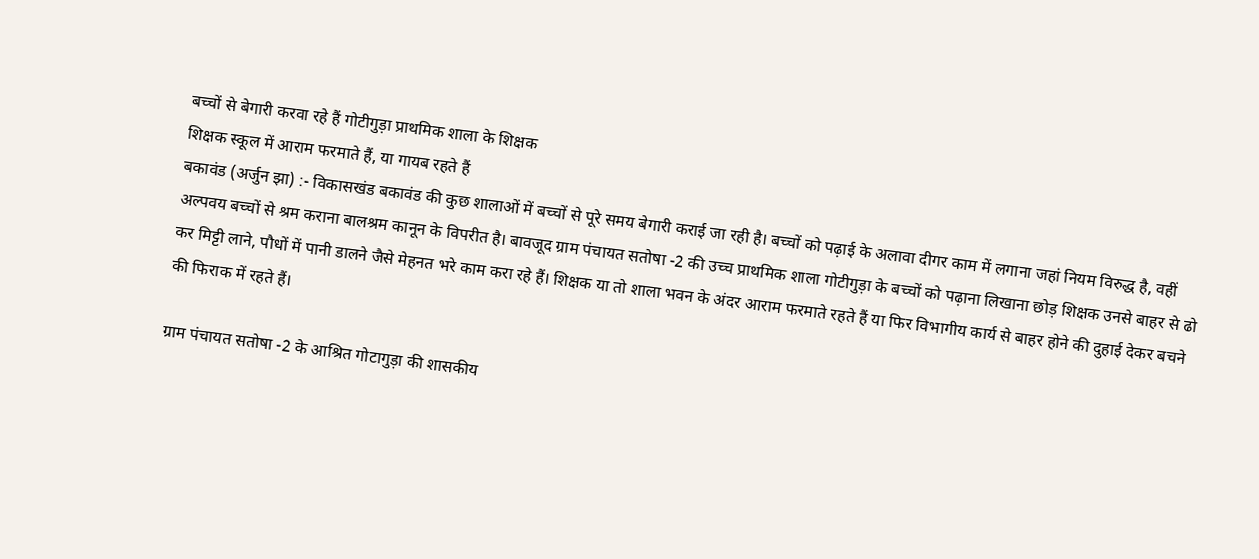बच्चों से बेगारी करवा रहे हैं गोटीगुड़ा प्राथमिक शाला के शिक्षक
शिक्षक स्कूल में आराम फरमाते हैं, या गायब रहते हैं
बकावंड (अर्जुन झा) :- विकासखंड बकावंड की कुछ शालाओं में बच्चों से पूरे समय बेगारी कराई जा रही है। बच्चों को पढ़ाई के अलावा दीगर काम में लगाना जहां नियम विरुद्ध है, वहीं अल्पवय बच्चों से श्रम कराना बालश्रम कानून के विपरीत है। बावजूद ग्राम पंचायत सतोषा -2 की उच्च प्राथमिक शाला गोटीगुड़ा के बच्चों को पढ़ाना लिखाना छोड़ शिक्षक उनसे बाहर से ढो कर मिट्टी लाने, पौधों में पानी डालने जैसे मेहनत भरे काम करा रहे हैं। शिक्षक या तो शाला भवन के अंदर आराम फरमाते रहते हैं या फिर विभागीय कार्य से बाहर होने की दुहाई देकर बचने की फिराक में रहते हैं।

ग्राम पंचायत सतोषा -2 के आश्रित गोटागुड़ा की शासकीय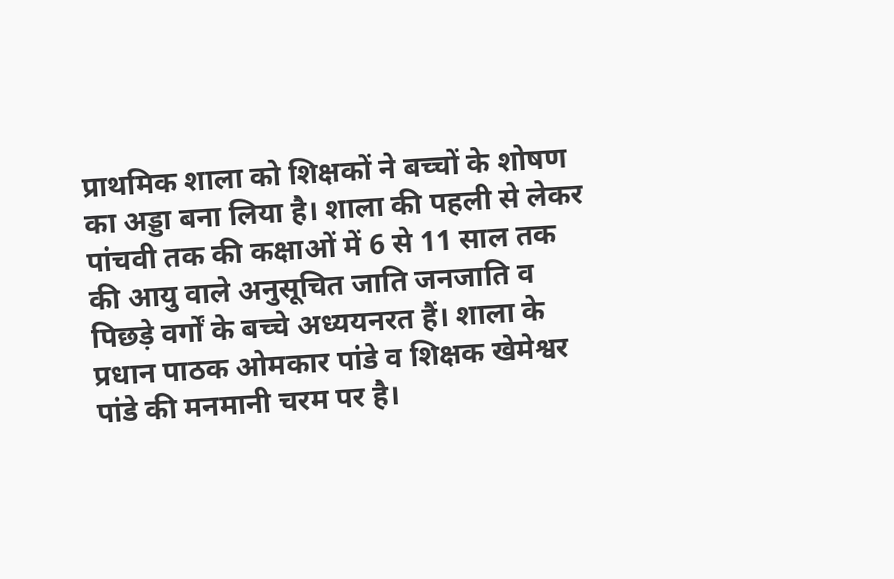प्राथमिक शाला को शिक्षकों ने बच्चों के शोषण का अड्डा बना लिया है। शाला की पहली से लेकर पांचवी तक की कक्षाओं में 6 से 11 साल तक की आयु वाले अनुसूचित जाति जनजाति व पिछड़े वर्गों के बच्चे अध्ययनरत हैं। शाला के प्रधान पाठक ओमकार पांडे व शिक्षक खेमेश्वर पांडे की मनमानी चरम पर है।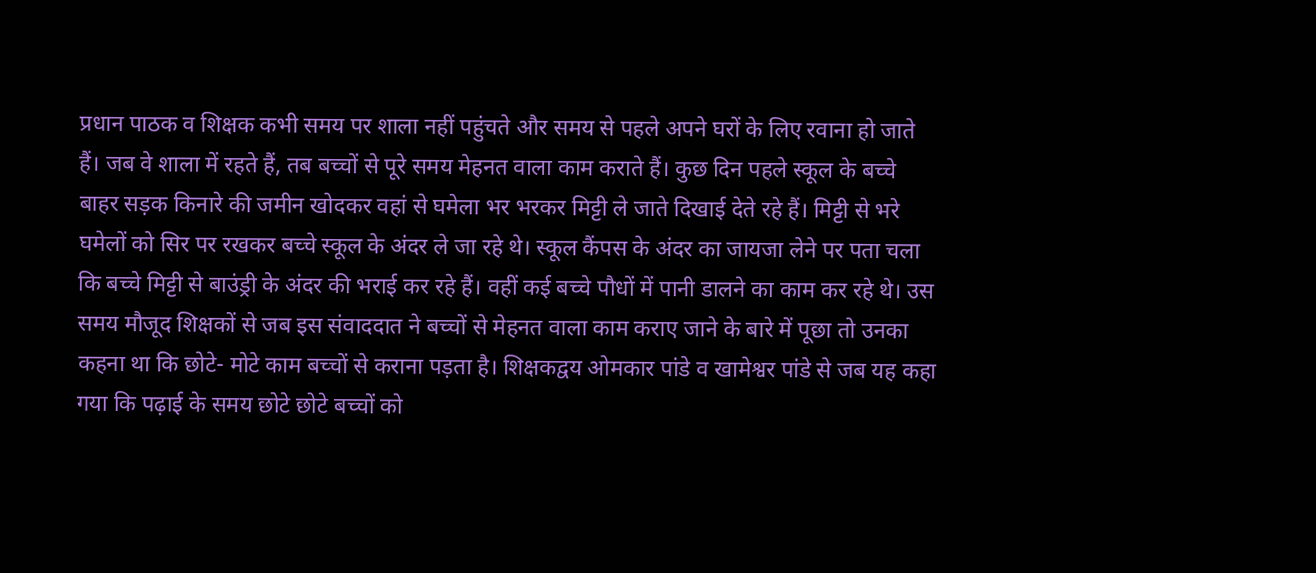प्रधान पाठक व शिक्षक कभी समय पर शाला नहीं पहुंचते और समय से पहले अपने घरों के लिए रवाना हो जाते हैं। जब वे शाला में रहते हैं, तब बच्चों से पूरे समय मेहनत वाला काम कराते हैं। कुछ दिन पहले स्कूल के बच्चे बाहर सड़क किनारे की जमीन खोदकर वहां से घमेला भर भरकर मिट्टी ले जाते दिखाई देते रहे हैं। मिट्टी से भरे घमेलों को सिर पर रखकर बच्चे स्कूल के अंदर ले जा रहे थे। स्कूल कैंपस के अंदर का जायजा लेने पर पता चला कि बच्चे मिट्टी से बाउंड्री के अंदर की भराई कर रहे हैं। वहीं कई बच्चे पौधों में पानी डालने का काम कर रहे थे। उस समय मौजूद शिक्षकों से जब इस संवाददात ने बच्चों से मेहनत वाला काम कराए जाने के बारे में पूछा तो उनका कहना था कि छोटे- मोटे काम बच्चों से कराना पड़ता है। शिक्षकद्वय ओमकार पांडे व खामेश्वर पांडे से जब यह कहा गया कि पढ़ाई के समय छोटे छोटे बच्चों को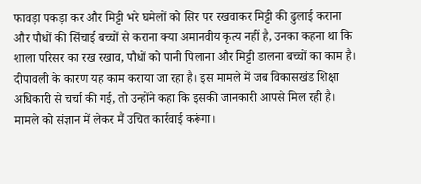फावड़ा पकड़ा कर और मिट्टी भरे घमेलों को सिर पर रखवाकर मिट्टी की ढुलाई कराना और पौधों की सिंचाई बच्चों से कराना क्या अमानवीय कृत्य नहीं है, उनका कहना था कि शाला परिसर का रख रखाव, पौधों को पानी पिलाना और मिट्टी डालना बच्चों का काम है। दीपावली के कारण यह काम कराया जा रहा है। इस मामले में जब विकासखंड शिक्षा अधिकारी से चर्चा की गई, तो उन्होंने कहा कि इसकी जानकारी आपसे मिल रही है। मामले को संज्ञान में लेकर मैं उचित कार्रवाई करूंगा।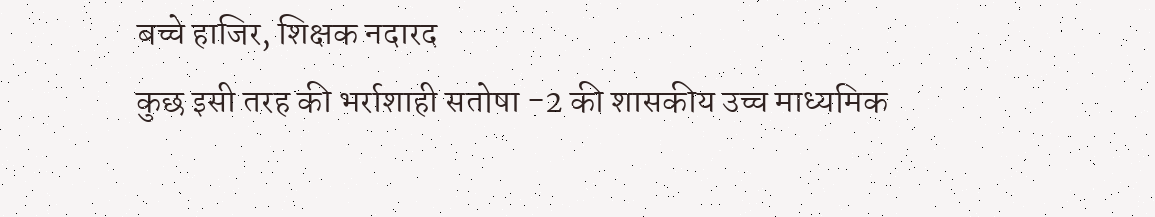बच्चे हाजिर, शिक्षक नदारद
कुछ इसी तरह की भर्राशाही सतोषा -2 की शासकीय उच्च माध्यमिक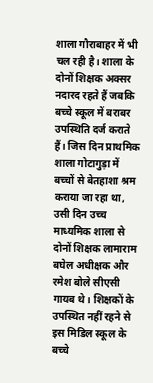शाला गौराबाहर में भी चल रही है। शाला के दोनों शिक्षक अक्सर नदारद रहते हैं जबकि बच्चे स्कूल में बराबर उपस्थिति दर्ज कराते हैं। जिस दिन प्राथमिक शाला गोटागुड़ा में बच्चों से बेतहाशा श्रम कराया जा रहा था, उसी दिन उच्च माध्यमिक शाला से दोनों शिक्षक लामाराम बघेल अधीक्षक और रमेश बोले सीएसी गायब थे। शिक्षकों के उपस्थित नहीं रहने से इस मिडिल स्कूल के बच्चे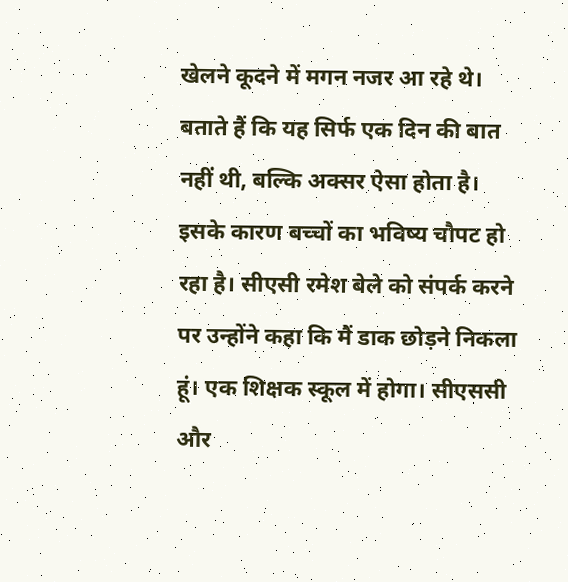खेलने कूदने में मगन नजर आ रहे थे। बताते हैं कि यह सिर्फ एक दिन की बात नहीं थी, बल्कि अक्सर ऐसा होता है। इसके कारण बच्चों का भविष्य चौपट हो रहा है। सीएसी रमेश बेले को संपर्क करने पर उन्होंने कहा कि मैं डाक छोड़ने निकला हूं। एक शिक्षक स्कूल में होगा। सीएससी और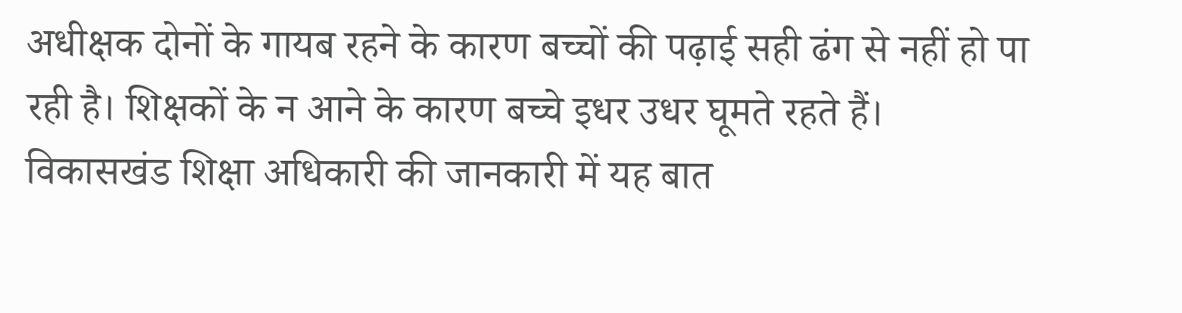अधीक्षक दोनों के गायब रहने के कारण बच्चों की पढ़ाई सही ढंग से नहीं हो पा रही है। शिक्षकों के न आने के कारण बच्चे इधर उधर घूमते रहते हैं। विकासखंड शिक्षा अधिकारी की जानकारी में यह बात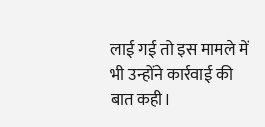लाई गई तो इस मामले में भी उन्होंने कार्रवाई की बात कही।